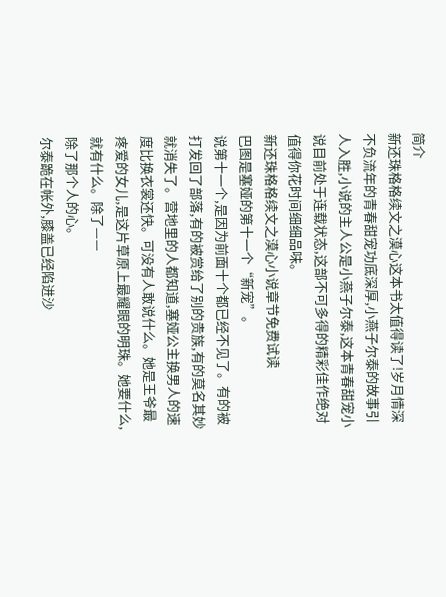简介
新还珠格格续文之漠心这本书太值得读了!岁月情深不负流年的青春甜宠功底深厚,小燕子尔泰的故事引人入胜,小说的主人公是小燕子尔泰,这本青春甜宠小说目前处于连载状态,这部不可多得的精彩佳作绝对值得你花时间细细品味。
新还珠格格续文之漠心小说章节免费试读
巴图是塞娅的第十一个“新宠”。
说第十一个,是因为前面十个都已经不见了。有的被打发回了部落,有的被赏给了别的贵族,有的莫名其妙就消失了。营地里的人都知道,塞娅公主换男人的速度比换衣裳还快。可没有人敢说什么。她是王爷最疼爱的女儿,是这片草原上最耀眼的明珠。她要什么,就有什么。除了——
除了那个人的心。
尔泰跪在帐外,膝盖已经陷进沙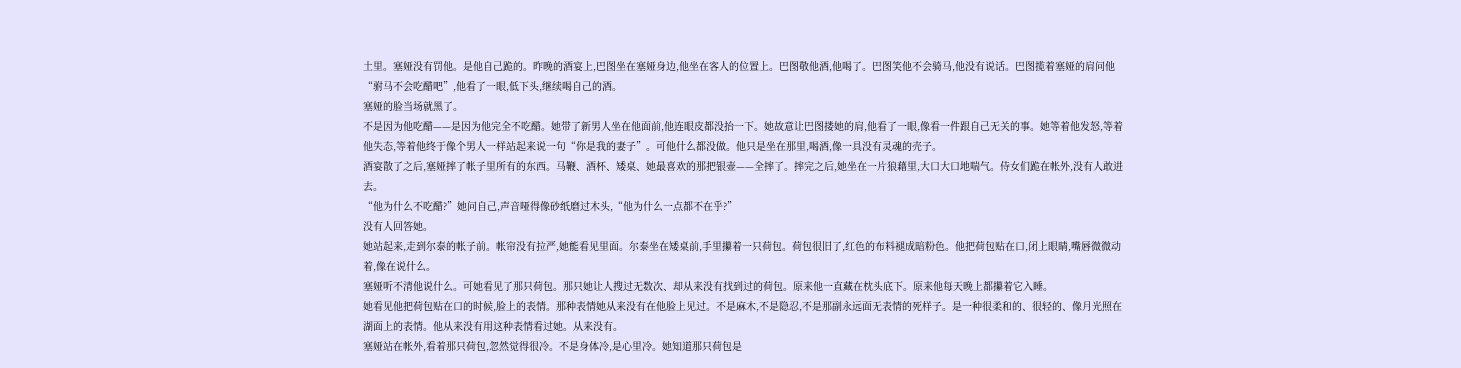土里。塞娅没有罚他。是他自己跪的。昨晚的酒宴上,巴图坐在塞娅身边,他坐在客人的位置上。巴图敬他酒,他喝了。巴图笑他不会骑马,他没有说话。巴图揽着塞娅的肩问他“驸马不会吃醋吧”,他看了一眼,低下头,继续喝自己的酒。
塞娅的脸当场就黑了。
不是因为他吃醋——是因为他完全不吃醋。她带了新男人坐在他面前,他连眼皮都没抬一下。她故意让巴图搂她的肩,他看了一眼,像看一件跟自己无关的事。她等着他发怒,等着他失态,等着他终于像个男人一样站起来说一句“你是我的妻子”。可他什么都没做。他只是坐在那里,喝酒,像一具没有灵魂的壳子。
酒宴散了之后,塞娅摔了帐子里所有的东西。马鞭、酒杯、矮桌、她最喜欢的那把银壶——全摔了。摔完之后,她坐在一片狼藉里,大口大口地喘气。侍女们跪在帐外,没有人敢进去。
“他为什么不吃醋?”她问自己,声音哑得像砂纸磨过木头,“他为什么一点都不在乎?”
没有人回答她。
她站起来,走到尔泰的帐子前。帐帘没有拉严,她能看见里面。尔泰坐在矮桌前,手里攥着一只荷包。荷包很旧了,红色的布料褪成暗粉色。他把荷包贴在口,闭上眼睛,嘴唇微微动着,像在说什么。
塞娅听不清他说什么。可她看见了那只荷包。那只她让人搜过无数次、却从来没有找到过的荷包。原来他一直藏在枕头底下。原来他每天晚上都攥着它入睡。
她看见他把荷包贴在口的时候,脸上的表情。那种表情她从来没有在他脸上见过。不是麻木,不是隐忍,不是那副永远面无表情的死样子。是一种很柔和的、很轻的、像月光照在湖面上的表情。他从来没有用这种表情看过她。从来没有。
塞娅站在帐外,看着那只荷包,忽然觉得很冷。不是身体冷,是心里冷。她知道那只荷包是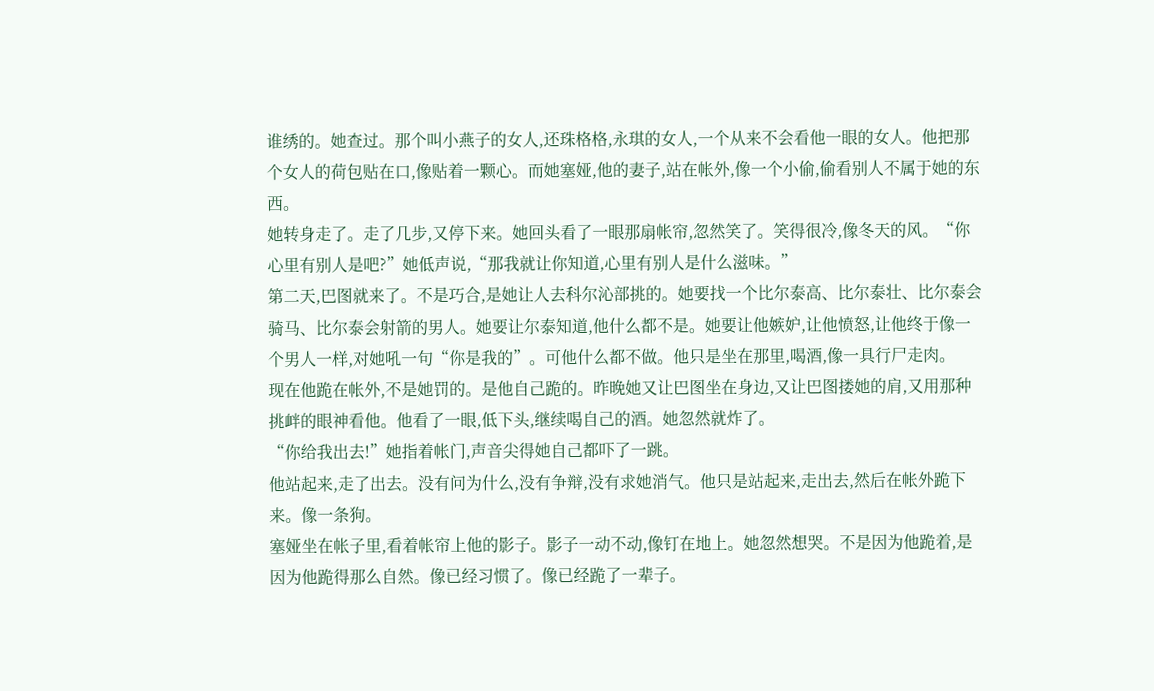谁绣的。她查过。那个叫小燕子的女人,还珠格格,永琪的女人,一个从来不会看他一眼的女人。他把那个女人的荷包贴在口,像贴着一颗心。而她塞娅,他的妻子,站在帐外,像一个小偷,偷看别人不属于她的东西。
她转身走了。走了几步,又停下来。她回头看了一眼那扇帐帘,忽然笑了。笑得很冷,像冬天的风。“你心里有别人是吧?”她低声说,“那我就让你知道,心里有别人是什么滋味。”
第二天,巴图就来了。不是巧合,是她让人去科尔沁部挑的。她要找一个比尔泰高、比尔泰壮、比尔泰会骑马、比尔泰会射箭的男人。她要让尔泰知道,他什么都不是。她要让他嫉妒,让他愤怒,让他终于像一个男人一样,对她吼一句“你是我的”。可他什么都不做。他只是坐在那里,喝酒,像一具行尸走肉。
现在他跪在帐外,不是她罚的。是他自己跪的。昨晚她又让巴图坐在身边,又让巴图搂她的肩,又用那种挑衅的眼神看他。他看了一眼,低下头,继续喝自己的酒。她忽然就炸了。
“你给我出去!”她指着帐门,声音尖得她自己都吓了一跳。
他站起来,走了出去。没有问为什么,没有争辩,没有求她消气。他只是站起来,走出去,然后在帐外跪下来。像一条狗。
塞娅坐在帐子里,看着帐帘上他的影子。影子一动不动,像钉在地上。她忽然想哭。不是因为他跪着,是因为他跪得那么自然。像已经习惯了。像已经跪了一辈子。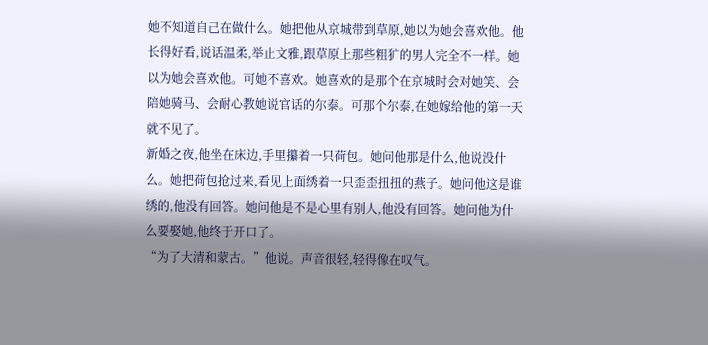她不知道自己在做什么。她把他从京城带到草原,她以为她会喜欢他。他长得好看,说话温柔,举止文雅,跟草原上那些粗犷的男人完全不一样。她以为她会喜欢他。可她不喜欢。她喜欢的是那个在京城时会对她笑、会陪她骑马、会耐心教她说官话的尔泰。可那个尔泰,在她嫁给他的第一天就不见了。
新婚之夜,他坐在床边,手里攥着一只荷包。她问他那是什么,他说没什么。她把荷包抢过来,看见上面绣着一只歪歪扭扭的燕子。她问他这是谁绣的,他没有回答。她问他是不是心里有别人,他没有回答。她问他为什么要娶她,他终于开口了。
“为了大清和蒙古。”他说。声音很轻,轻得像在叹气。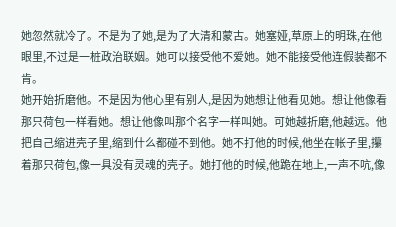她忽然就冷了。不是为了她,是为了大清和蒙古。她塞娅,草原上的明珠,在他眼里,不过是一桩政治联姻。她可以接受他不爱她。她不能接受他连假装都不肯。
她开始折磨他。不是因为他心里有别人,是因为她想让他看见她。想让他像看那只荷包一样看她。想让他像叫那个名字一样叫她。可她越折磨,他越远。他把自己缩进壳子里,缩到什么都碰不到他。她不打他的时候,他坐在帐子里,攥着那只荷包,像一具没有灵魂的壳子。她打他的时候,他跪在地上,一声不吭,像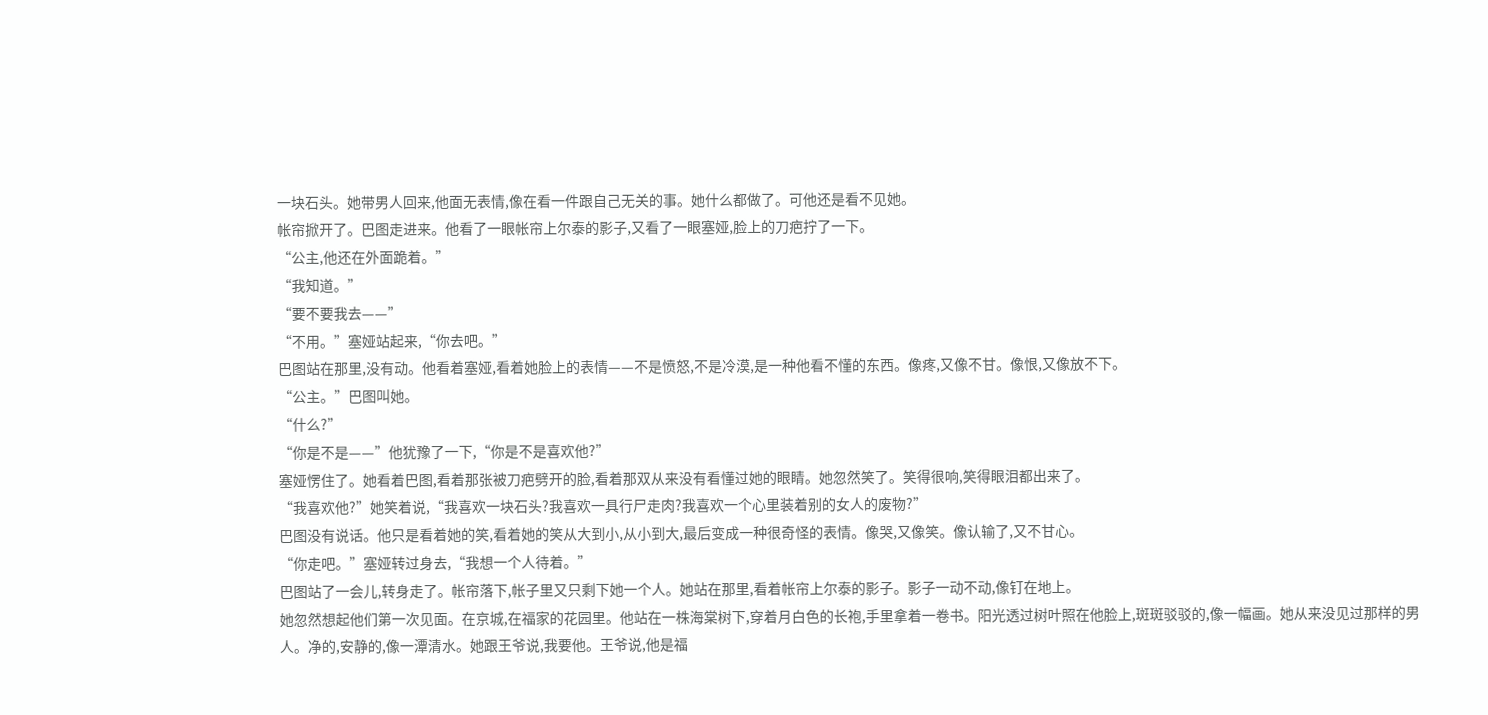一块石头。她带男人回来,他面无表情,像在看一件跟自己无关的事。她什么都做了。可他还是看不见她。
帐帘掀开了。巴图走进来。他看了一眼帐帘上尔泰的影子,又看了一眼塞娅,脸上的刀疤拧了一下。
“公主,他还在外面跪着。”
“我知道。”
“要不要我去——”
“不用。”塞娅站起来,“你去吧。”
巴图站在那里,没有动。他看着塞娅,看着她脸上的表情——不是愤怒,不是冷漠,是一种他看不懂的东西。像疼,又像不甘。像恨,又像放不下。
“公主。”巴图叫她。
“什么?”
“你是不是——”他犹豫了一下,“你是不是喜欢他?”
塞娅愣住了。她看着巴图,看着那张被刀疤劈开的脸,看着那双从来没有看懂过她的眼睛。她忽然笑了。笑得很响,笑得眼泪都出来了。
“我喜欢他?”她笑着说,“我喜欢一块石头?我喜欢一具行尸走肉?我喜欢一个心里装着别的女人的废物?”
巴图没有说话。他只是看着她的笑,看着她的笑从大到小,从小到大,最后变成一种很奇怪的表情。像哭,又像笑。像认输了,又不甘心。
“你走吧。”塞娅转过身去,“我想一个人待着。”
巴图站了一会儿,转身走了。帐帘落下,帐子里又只剩下她一个人。她站在那里,看着帐帘上尔泰的影子。影子一动不动,像钉在地上。
她忽然想起他们第一次见面。在京城,在福家的花园里。他站在一株海棠树下,穿着月白色的长袍,手里拿着一卷书。阳光透过树叶照在他脸上,斑斑驳驳的,像一幅画。她从来没见过那样的男人。净的,安静的,像一潭清水。她跟王爷说,我要他。王爷说,他是福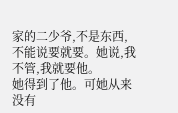家的二少爷,不是东西,不能说要就要。她说,我不管,我就要他。
她得到了他。可她从来没有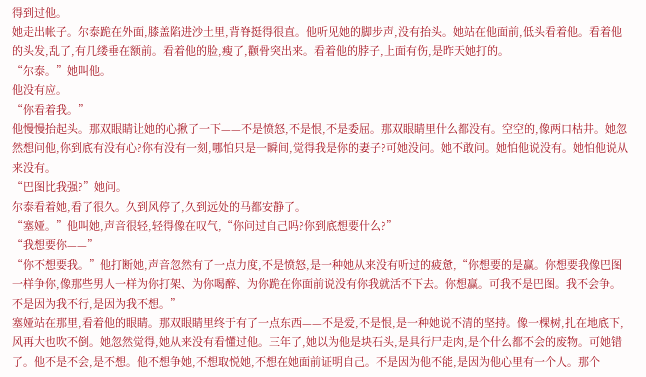得到过他。
她走出帐子。尔泰跪在外面,膝盖陷进沙土里,背脊挺得很直。他听见她的脚步声,没有抬头。她站在他面前,低头看着他。看着他的头发,乱了,有几缕垂在额前。看着他的脸,瘦了,颧骨突出来。看着他的脖子,上面有伤,是昨天她打的。
“尔泰。”她叫他。
他没有应。
“你看着我。”
他慢慢抬起头。那双眼睛让她的心揪了一下——不是愤怒,不是恨,不是委屈。那双眼睛里什么都没有。空空的,像两口枯井。她忽然想问他,你到底有没有心?你有没有一刻,哪怕只是一瞬间,觉得我是你的妻子?可她没问。她不敢问。她怕他说没有。她怕他说从来没有。
“巴图比我强?”她问。
尔泰看着她,看了很久。久到风停了,久到远处的马都安静了。
“塞娅。”他叫她,声音很轻,轻得像在叹气,“你问过自己吗?你到底想要什么?”
“我想要你——”
“你不想要我。”他打断她,声音忽然有了一点力度,不是愤怒,是一种她从来没有听过的疲惫,“你想要的是赢。你想要我像巴图一样争你,像那些男人一样为你打架、为你喝醉、为你跪在你面前说没有你我就活不下去。你想赢。可我不是巴图。我不会争。不是因为我不行,是因为我不想。”
塞娅站在那里,看着他的眼睛。那双眼睛里终于有了一点东西——不是爱,不是恨,是一种她说不清的坚持。像一棵树,扎在地底下,风再大也吹不倒。她忽然觉得,她从来没有看懂过他。三年了,她以为他是块石头,是具行尸走肉,是个什么都不会的废物。可她错了。他不是不会,是不想。他不想争她,不想取悦她,不想在她面前证明自己。不是因为他不能,是因为他心里有一个人。那个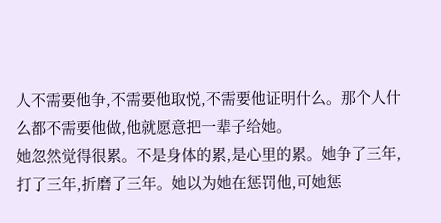人不需要他争,不需要他取悦,不需要他证明什么。那个人什么都不需要他做,他就愿意把一辈子给她。
她忽然觉得很累。不是身体的累,是心里的累。她争了三年,打了三年,折磨了三年。她以为她在惩罚他,可她惩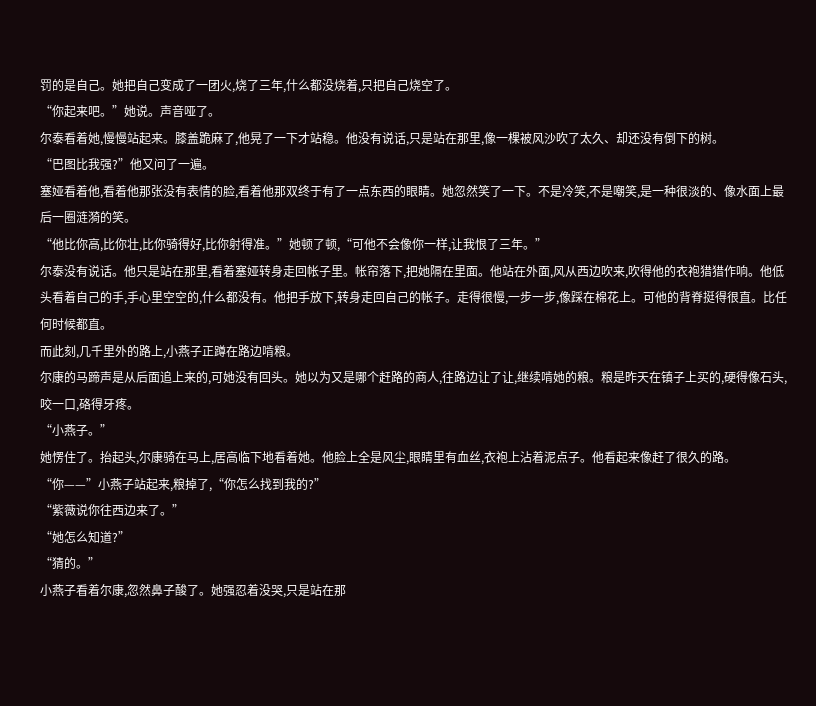罚的是自己。她把自己变成了一团火,烧了三年,什么都没烧着,只把自己烧空了。
“你起来吧。”她说。声音哑了。
尔泰看着她,慢慢站起来。膝盖跪麻了,他晃了一下才站稳。他没有说话,只是站在那里,像一棵被风沙吹了太久、却还没有倒下的树。
“巴图比我强?”他又问了一遍。
塞娅看着他,看着他那张没有表情的脸,看着他那双终于有了一点东西的眼睛。她忽然笑了一下。不是冷笑,不是嘲笑,是一种很淡的、像水面上最后一圈涟漪的笑。
“他比你高,比你壮,比你骑得好,比你射得准。”她顿了顿,“可他不会像你一样,让我恨了三年。”
尔泰没有说话。他只是站在那里,看着塞娅转身走回帐子里。帐帘落下,把她隔在里面。他站在外面,风从西边吹来,吹得他的衣袍猎猎作响。他低头看着自己的手,手心里空空的,什么都没有。他把手放下,转身走回自己的帐子。走得很慢,一步一步,像踩在棉花上。可他的背脊挺得很直。比任何时候都直。
而此刻,几千里外的路上,小燕子正蹲在路边啃粮。
尔康的马蹄声是从后面追上来的,可她没有回头。她以为又是哪个赶路的商人,往路边让了让,继续啃她的粮。粮是昨天在镇子上买的,硬得像石头,咬一口,硌得牙疼。
“小燕子。”
她愣住了。抬起头,尔康骑在马上,居高临下地看着她。他脸上全是风尘,眼睛里有血丝,衣袍上沾着泥点子。他看起来像赶了很久的路。
“你——”小燕子站起来,粮掉了,“你怎么找到我的?”
“紫薇说你往西边来了。”
“她怎么知道?”
“猜的。”
小燕子看着尔康,忽然鼻子酸了。她强忍着没哭,只是站在那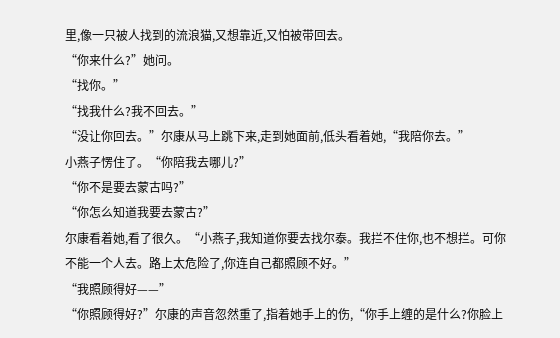里,像一只被人找到的流浪猫,又想靠近,又怕被带回去。
“你来什么?”她问。
“找你。”
“找我什么?我不回去。”
“没让你回去。”尔康从马上跳下来,走到她面前,低头看着她,“我陪你去。”
小燕子愣住了。“你陪我去哪儿?”
“你不是要去蒙古吗?”
“你怎么知道我要去蒙古?”
尔康看着她,看了很久。“小燕子,我知道你要去找尔泰。我拦不住你,也不想拦。可你不能一个人去。路上太危险了,你连自己都照顾不好。”
“我照顾得好——”
“你照顾得好?”尔康的声音忽然重了,指着她手上的伤,“你手上缠的是什么?你脸上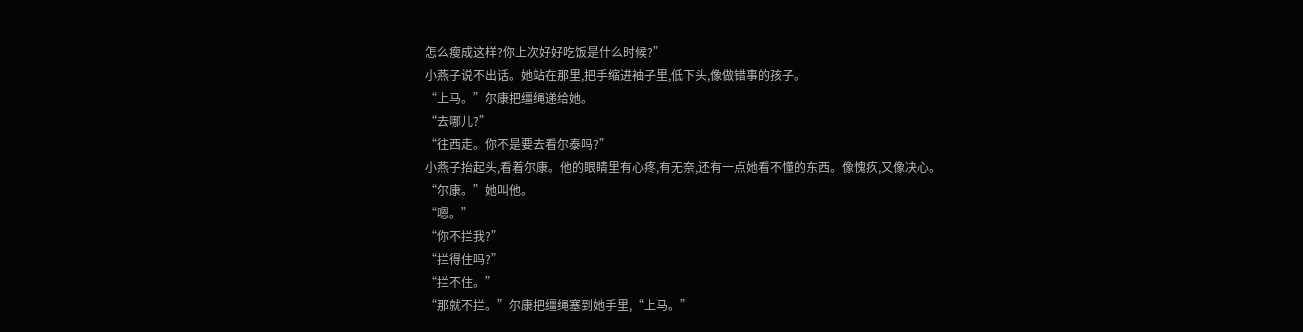怎么瘦成这样?你上次好好吃饭是什么时候?”
小燕子说不出话。她站在那里,把手缩进袖子里,低下头,像做错事的孩子。
“上马。”尔康把缰绳递给她。
“去哪儿?”
“往西走。你不是要去看尔泰吗?”
小燕子抬起头,看着尔康。他的眼睛里有心疼,有无奈,还有一点她看不懂的东西。像愧疚,又像决心。
“尔康。”她叫他。
“嗯。”
“你不拦我?”
“拦得住吗?”
“拦不住。”
“那就不拦。”尔康把缰绳塞到她手里,“上马。”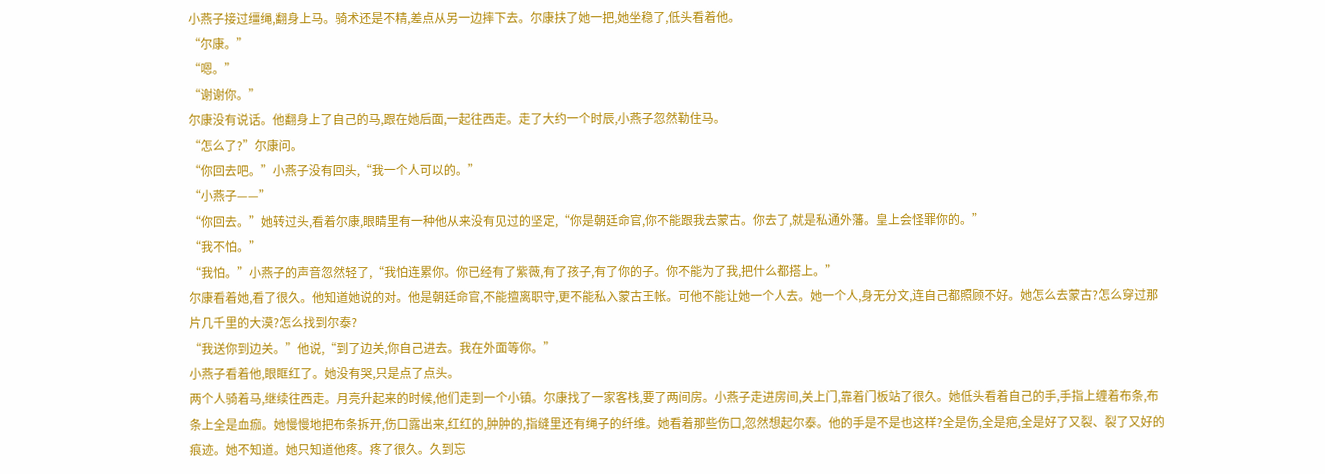小燕子接过缰绳,翻身上马。骑术还是不精,差点从另一边摔下去。尔康扶了她一把,她坐稳了,低头看着他。
“尔康。”
“嗯。”
“谢谢你。”
尔康没有说话。他翻身上了自己的马,跟在她后面,一起往西走。走了大约一个时辰,小燕子忽然勒住马。
“怎么了?”尔康问。
“你回去吧。”小燕子没有回头,“我一个人可以的。”
“小燕子——”
“你回去。”她转过头,看着尔康,眼睛里有一种他从来没有见过的坚定,“你是朝廷命官,你不能跟我去蒙古。你去了,就是私通外藩。皇上会怪罪你的。”
“我不怕。”
“我怕。”小燕子的声音忽然轻了,“我怕连累你。你已经有了紫薇,有了孩子,有了你的子。你不能为了我,把什么都搭上。”
尔康看着她,看了很久。他知道她说的对。他是朝廷命官,不能擅离职守,更不能私入蒙古王帐。可他不能让她一个人去。她一个人,身无分文,连自己都照顾不好。她怎么去蒙古?怎么穿过那片几千里的大漠?怎么找到尔泰?
“我送你到边关。”他说,“到了边关,你自己进去。我在外面等你。”
小燕子看着他,眼眶红了。她没有哭,只是点了点头。
两个人骑着马,继续往西走。月亮升起来的时候,他们走到一个小镇。尔康找了一家客栈,要了两间房。小燕子走进房间,关上门,靠着门板站了很久。她低头看着自己的手,手指上缠着布条,布条上全是血痂。她慢慢地把布条拆开,伤口露出来,红红的,肿肿的,指缝里还有绳子的纤维。她看着那些伤口,忽然想起尔泰。他的手是不是也这样?全是伤,全是疤,全是好了又裂、裂了又好的痕迹。她不知道。她只知道他疼。疼了很久。久到忘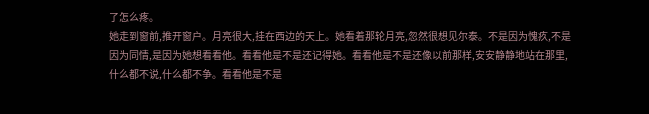了怎么疼。
她走到窗前,推开窗户。月亮很大,挂在西边的天上。她看着那轮月亮,忽然很想见尔泰。不是因为愧疚,不是因为同情,是因为她想看看他。看看他是不是还记得她。看看他是不是还像以前那样,安安静静地站在那里,什么都不说,什么都不争。看看他是不是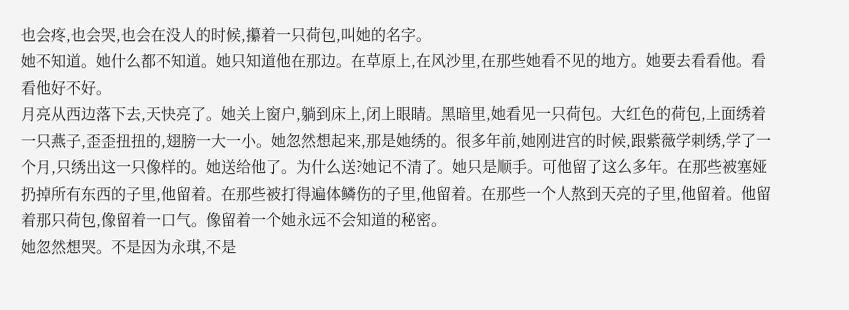也会疼,也会哭,也会在没人的时候,攥着一只荷包,叫她的名字。
她不知道。她什么都不知道。她只知道他在那边。在草原上,在风沙里,在那些她看不见的地方。她要去看看他。看看他好不好。
月亮从西边落下去,天快亮了。她关上窗户,躺到床上,闭上眼睛。黑暗里,她看见一只荷包。大红色的荷包,上面绣着一只燕子,歪歪扭扭的,翅膀一大一小。她忽然想起来,那是她绣的。很多年前,她刚进宫的时候,跟紫薇学刺绣,学了一个月,只绣出这一只像样的。她送给他了。为什么送?她记不清了。她只是顺手。可他留了这么多年。在那些被塞娅扔掉所有东西的子里,他留着。在那些被打得遍体鳞伤的子里,他留着。在那些一个人熬到天亮的子里,他留着。他留着那只荷包,像留着一口气。像留着一个她永远不会知道的秘密。
她忽然想哭。不是因为永琪,不是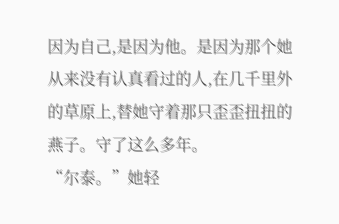因为自己,是因为他。是因为那个她从来没有认真看过的人,在几千里外的草原上,替她守着那只歪歪扭扭的燕子。守了这么多年。
“尔泰。”她轻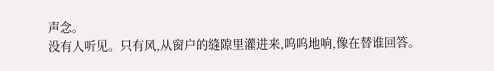声念。
没有人听见。只有风,从窗户的缝隙里灌进来,呜呜地响,像在替谁回答。